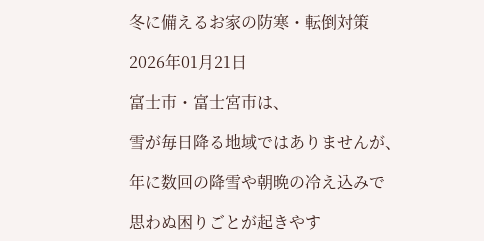冬に備えるお家の防寒・転倒対策

2026年01月21日

富士市・富士宮市は、

雪が毎日降る地域ではありませんが、

年に数回の降雪や朝晩の冷え込みで

思わぬ困りごとが起きやす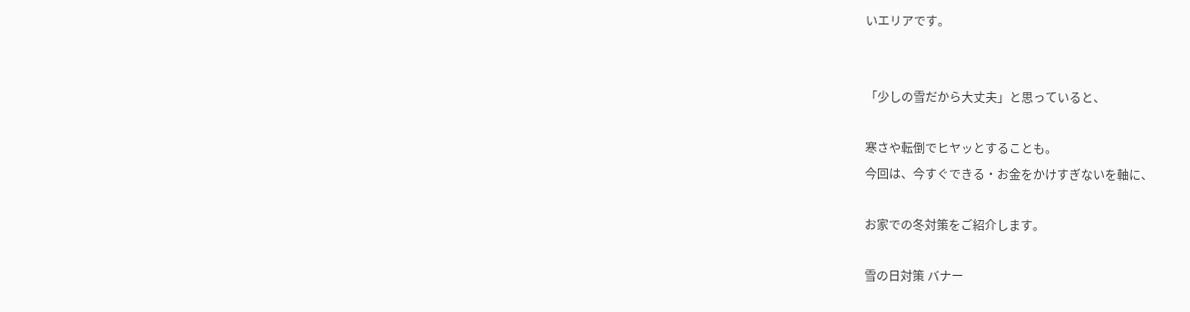いエリアです。


「少しの雪だから大丈夫」と思っていると、

寒さや転倒でヒヤッとすることも。
今回は、今すぐできる・お金をかけすぎないを軸に、

お家での冬対策をご紹介します。

雪の日対策 バナー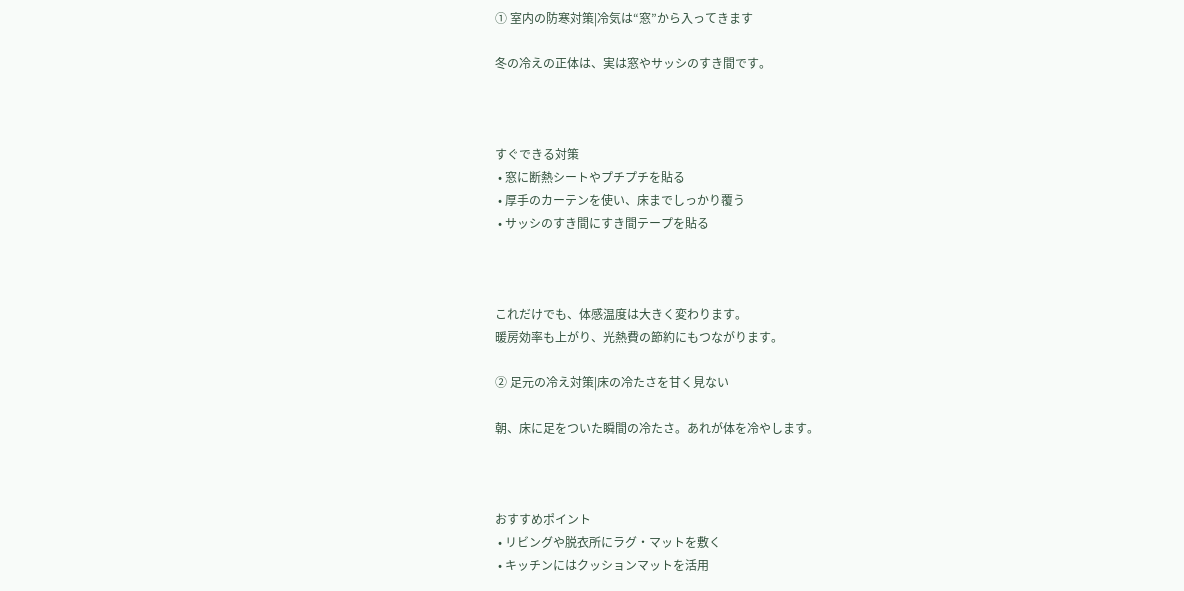① 室内の防寒対策|冷気は“窓”から入ってきます

冬の冷えの正体は、実は窓やサッシのすき間です。



すぐできる対策
 • 窓に断熱シートやプチプチを貼る
 • 厚手のカーテンを使い、床までしっかり覆う
 • サッシのすき間にすき間テープを貼る



これだけでも、体感温度は大きく変わります。
暖房効率も上がり、光熱費の節約にもつながります。

② 足元の冷え対策|床の冷たさを甘く見ない

朝、床に足をついた瞬間の冷たさ。あれが体を冷やします。



おすすめポイント
 • リビングや脱衣所にラグ・マットを敷く
 • キッチンにはクッションマットを活用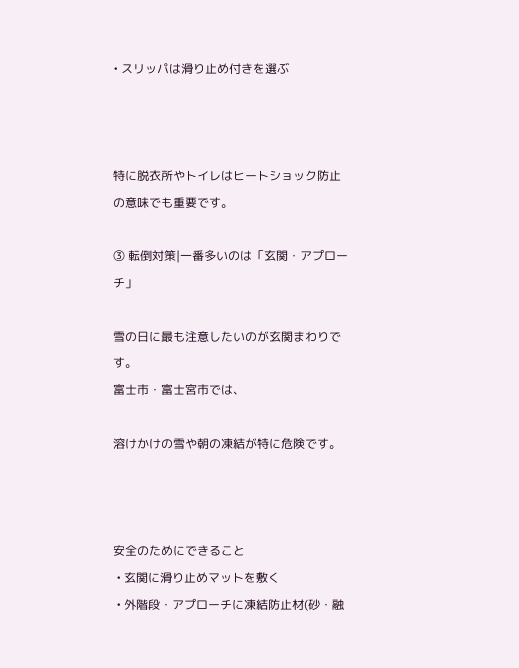• スリッパは滑り止め付きを選ぶ



特に脱衣所やトイレはヒートショック防止の意味でも重要です。

③ 転倒対策|一番多いのは「玄関・アプローチ」

雪の日に最も注意したいのが玄関まわりです。
富士市・富士宮市では、

溶けかけの雪や朝の凍結が特に危険です。



安全のためにできること
 • 玄関に滑り止めマットを敷く
 • 外階段・アプローチに凍結防止材(砂・融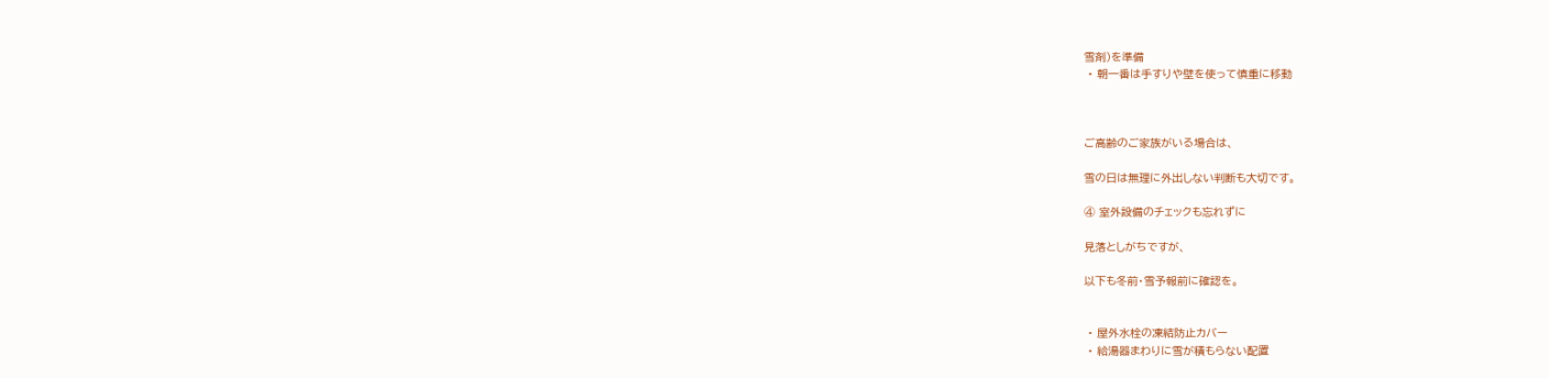雪剤)を準備
 • 朝一番は手すりや壁を使って慎重に移動



ご高齢のご家族がいる場合は、

雪の日は無理に外出しない判断も大切です。

④ 室外設備のチェックも忘れずに

見落としがちですが、

以下も冬前・雪予報前に確認を。


 • 屋外水栓の凍結防止カバー
 • 給湯器まわりに雪が積もらない配置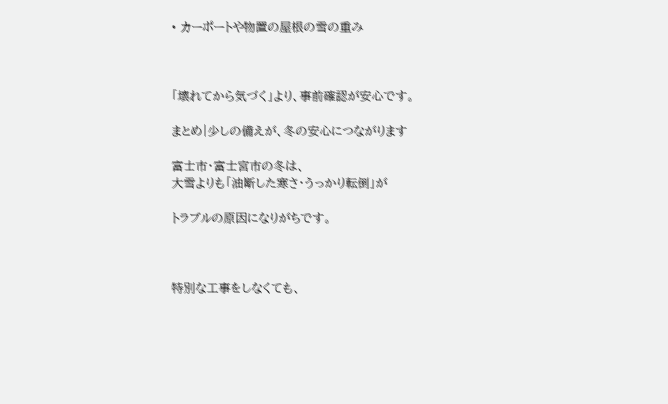• カーポートや物置の屋根の雪の重み



「壊れてから気づく」より、事前確認が安心です。

まとめ|少しの備えが、冬の安心につながります

富士市・富士宮市の冬は、
大雪よりも「油断した寒さ・うっかり転倒」が

トラブルの原因になりがちです。



特別な工事をしなくても、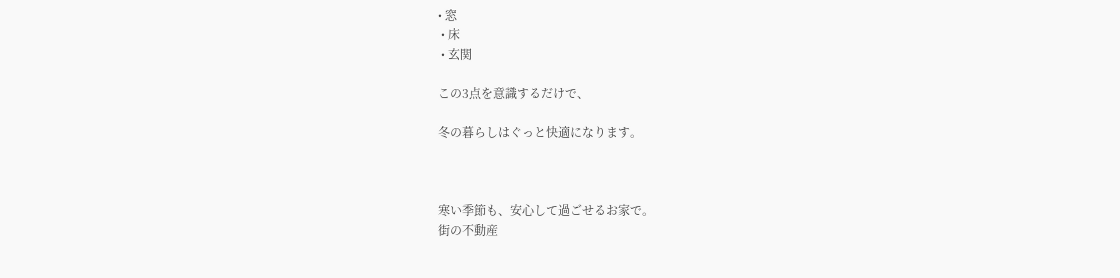• 窓
 • 床
 • 玄関

この3点を意識するだけで、

冬の暮らしはぐっと快適になります。



寒い季節も、安心して過ごせるお家で。
街の不動産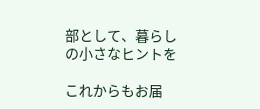部として、暮らしの小さなヒントを

これからもお届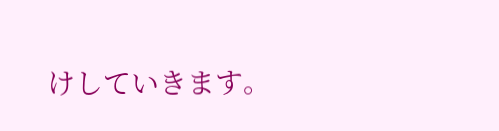けしていきます。